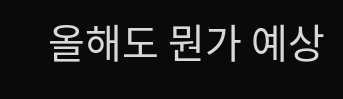올해도 뭔가 예상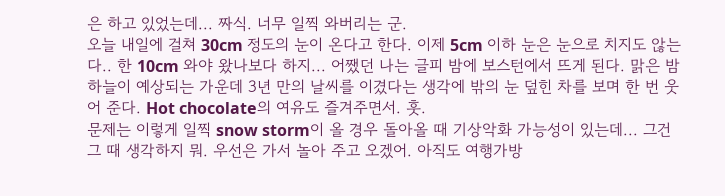은 하고 있었는데... 짜식. 너무 일찍 와버리는 군.
오늘 내일에 걸쳐 30cm 정도의 눈이 온다고 한다. 이제 5cm 이하 눈은 눈으로 치지도 않는다.. 한 10cm 와야 왔나보다 하지... 어쨌던 나는 글피 밤에 보스턴에서 뜨게 된다. 맑은 밤하늘이 예상되는 가운데 3년 만의 날씨를 이겼다는 생각에 밖의 눈 덮힌 차를 보며 한 번 웃어 준다. Hot chocolate의 여유도 즐겨주면서. 훗.
문제는 이렇게 일찍 snow storm이 올 경우 돌아올 때 기상악화 가능성이 있는데... 그건 그 때 생각하지 뭐. 우선은 가서 놀아 주고 오겠어. 아직도 여행가방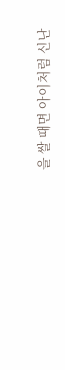을 쌀 때면 아이처럼 신난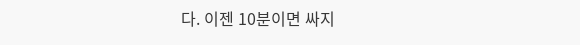다. 이젠 10분이면 싸지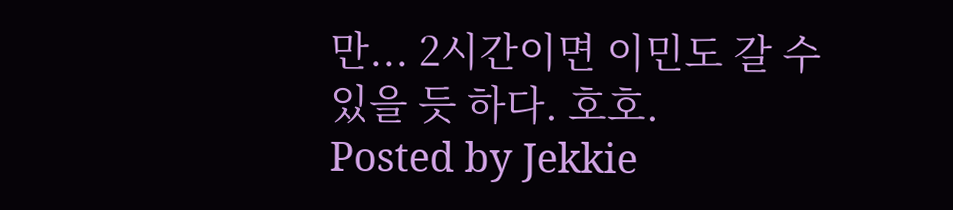만... 2시간이면 이민도 갈 수 있을 듯 하다. 호호.
Posted by Jekkie